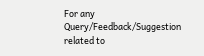For any Query/Feedback/Suggestion related to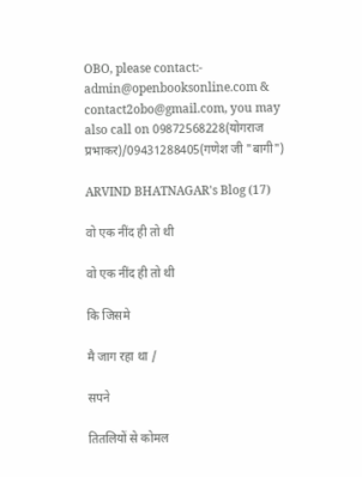OBO, please contact:- admin@openbooksonline.com & contact2obo@gmail.com, you may also call on 09872568228(योगराज प्रभाकर)/09431288405(गणेश जी "बागी")

ARVIND BHATNAGAR's Blog (17)

वो एक नींद ही तो थी

वो एक नींद ही तो थी

कि जिसमे

मै जाग रहा था /

सपने

तितलियों से कोमल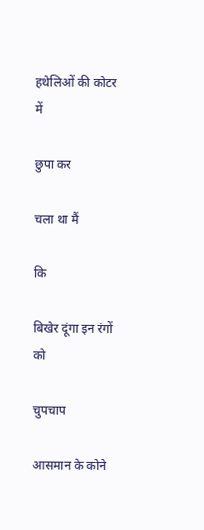हथेलिओं की कोटर में

छुपा कर

चला था मैं

कि

बिखेर दूंगा इन रंगों को

चुपचाप

आसमान के कोने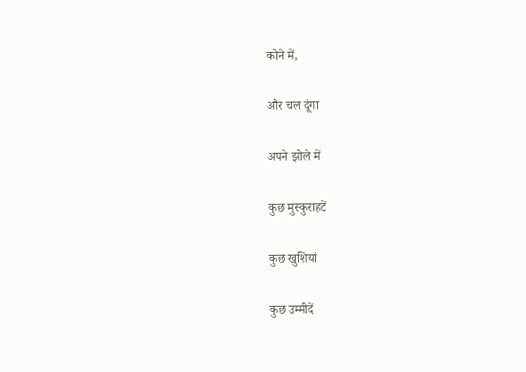कोने में,

और चल दूंगा

अपने झोले में

कुछ मुस्कुराहटें

कुछ खुशियां

कुछ उम्मीदें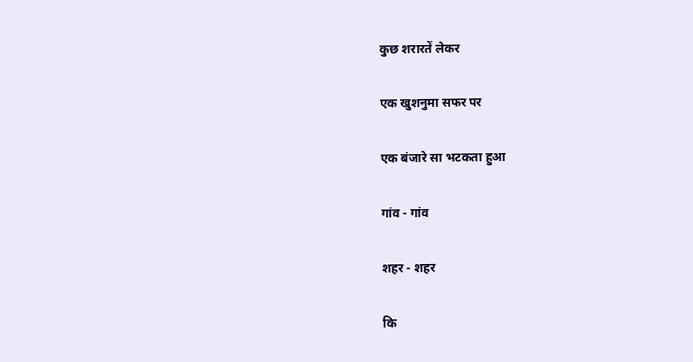कुछ शरारतें लेकर

एक खुशनुमा सफर पर

एक बंजारे सा भटकता हुआ

गांव - गांव

शहर - शहर

कि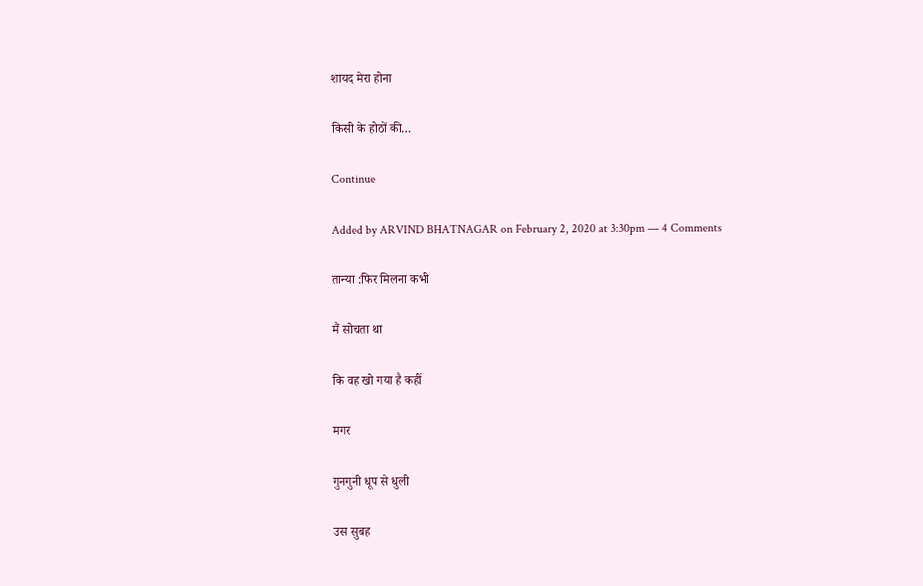शायद मेरा होना

किसी के होठों की…

Continue

Added by ARVIND BHATNAGAR on February 2, 2020 at 3:30pm — 4 Comments

तान्या :फिर मिलना कभी

मैं सोचता था

कि वह खो गया है कहीं

मगर

गुनगुनी धूप से धुली

उस सुबह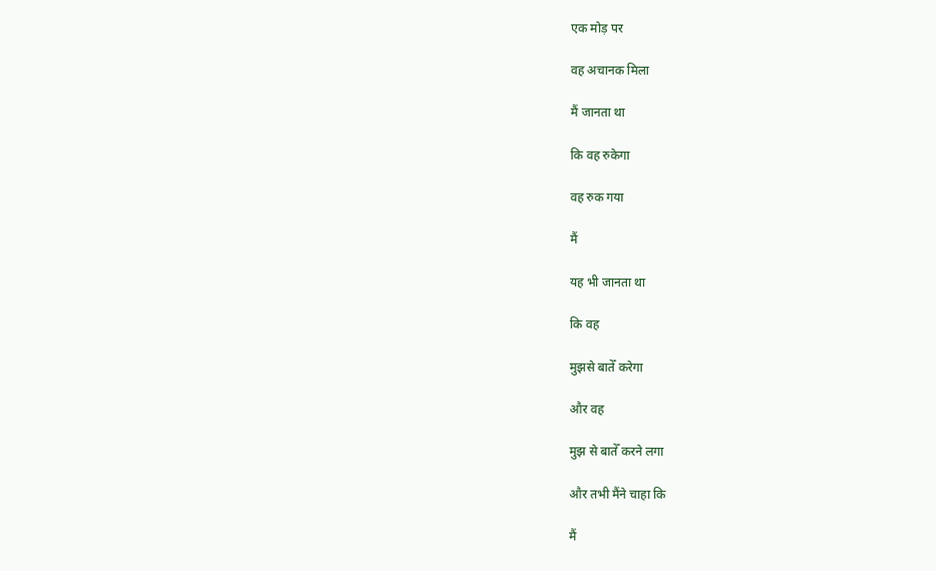एक मोड़ पर

वह अचानक मिला

मैं जानता था

कि वह रुकेगा

वह रुक गया

मैं

यह भी जानता था

कि वह

मुझसे बातेँ करेगा

और वह

मुझ से बातेँ करने लगा

और तभी मैंने चाहा कि

मैं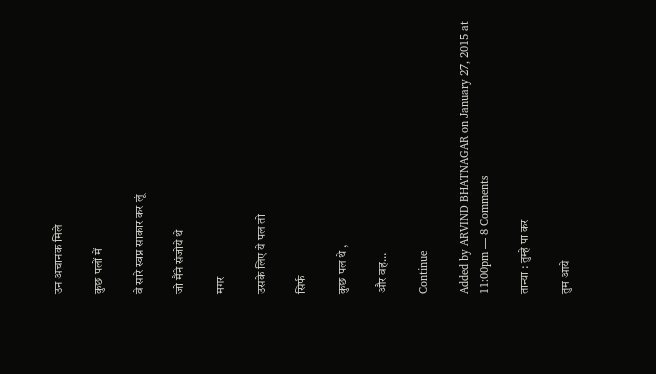उन अचानक मिले

कुछ पलों में

वे सारे स्वप्न साकार कर लूं

जो मैंने संजोये थे

मगर

उसके लिए ये पल तो

सिर्फ

कुछ पल थे ,

और वह…

Continue

Added by ARVIND BHATNAGAR on January 27, 2015 at 11:00pm — 8 Comments

तान्या : तुम्हे पा कर

तुम आये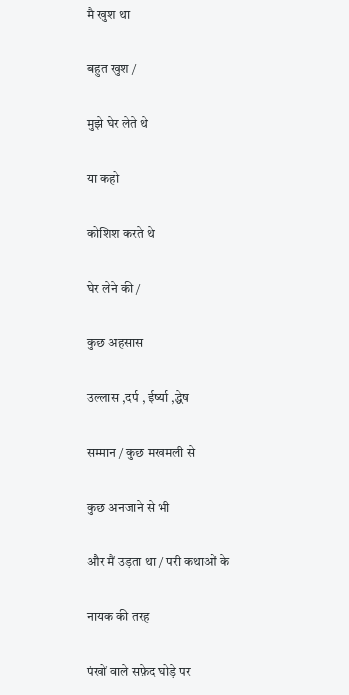मै खुश था

बहुत खुश /

मुझे घेर लेते थे

या कहो

कोशिश करते थे

घेर लेने की /

कुछ अहसास

उल्लास ,दर्प , ईर्ष्या ,द्धेष

सम्मान / कुछ मखमली से

कुछ अनजाने से भी

और मैं उड़ता था / परी कथाओं के

नायक की तरह

पंखों वाले सफ़ेद घोड़े पर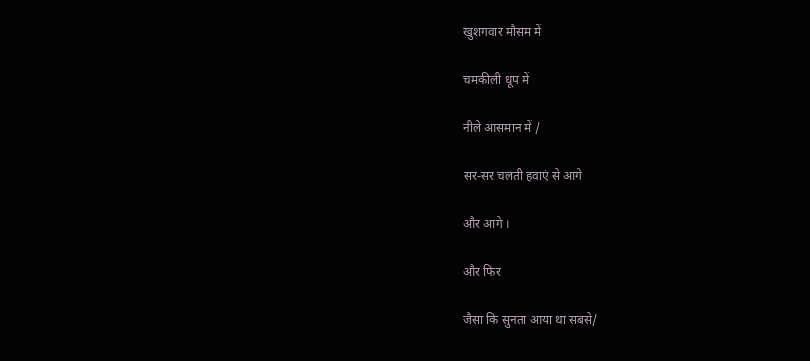खुशगवार मौसम में

चमकीली धूप में

नीले आसमान में /

सर-सर चलती हवाएं से आगे

और आगे ।

और फिर

जैसा कि सुनता आया था सबसे/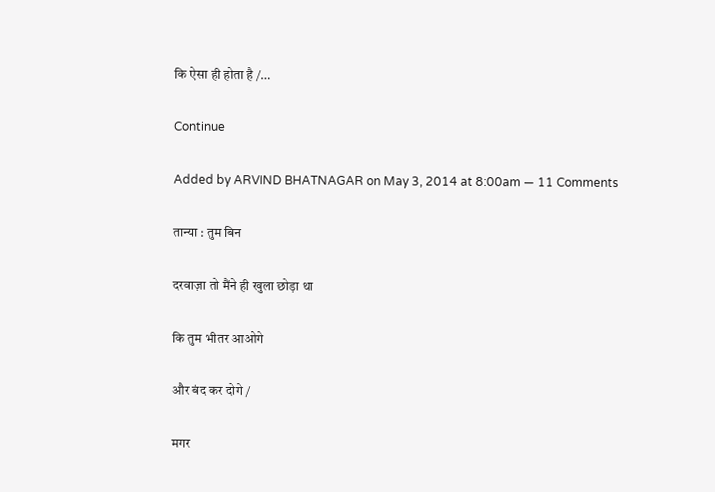कि ऐसा ही होता है /…

Continue

Added by ARVIND BHATNAGAR on May 3, 2014 at 8:00am — 11 Comments

तान्या : तुम बिन

दरवाज़ा तो मैंने ही खुला छोड़ा था

कि तुम भीतर आओगे

और बंद कर दोगे /

मगर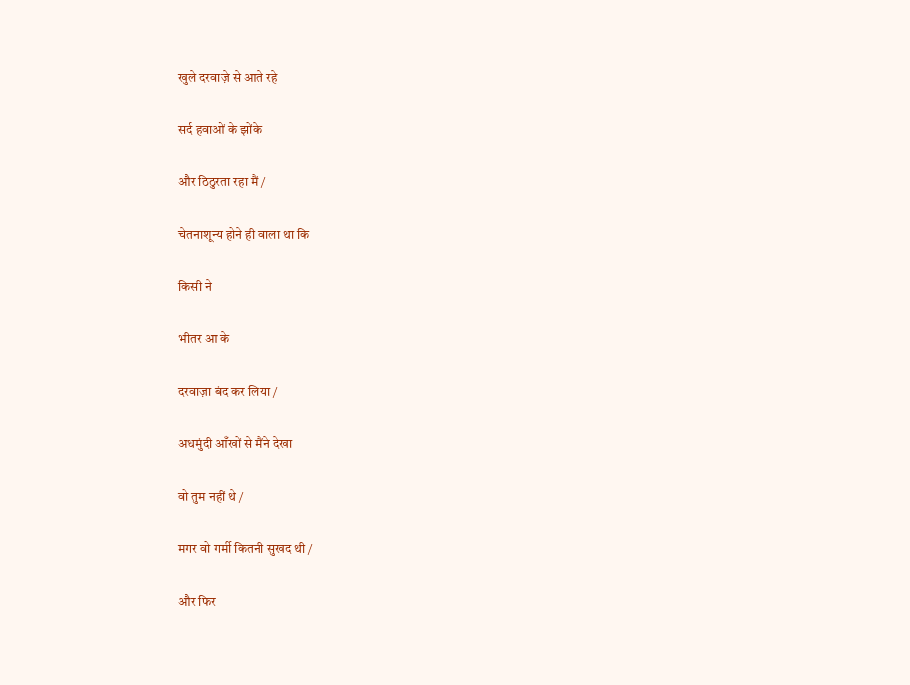खुले दरवाज़े से आते रहे

सर्द हवाओं के झोंके

और ठिठुरता रहा मैं /

चेतनाशून्य होने ही वाला था कि

किसी ने

भीतर आ के

दरवाज़ा बंद कर लिया /

अधमुंदी आँखों से मैंने देखा

वो तुम नहीं थे /

मगर वो गर्मी कितनी सुखद थी /

और फिर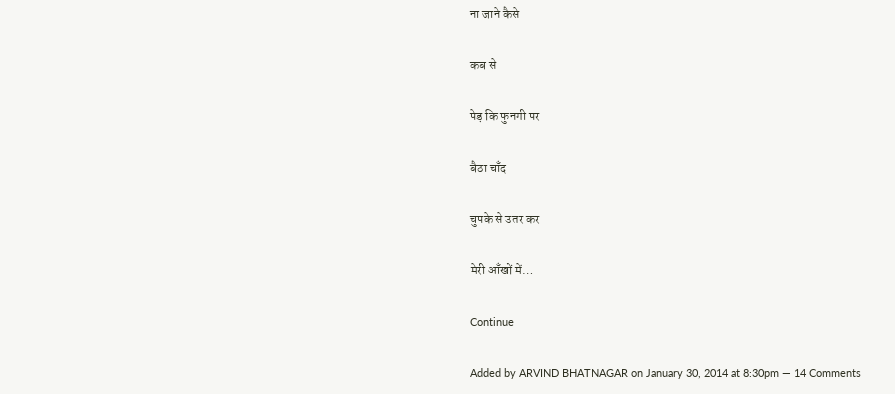ना जाने कैसे

कब से

पेड़ कि फुनगी पर

बैठा चाँद

चुपके से उतर कर

मेरी आँखों में…

Continue

Added by ARVIND BHATNAGAR on January 30, 2014 at 8:30pm — 14 Comments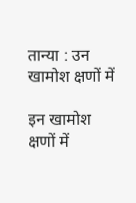तान्या : उन खामोश क्षणों में

इन खामोश क्षणों में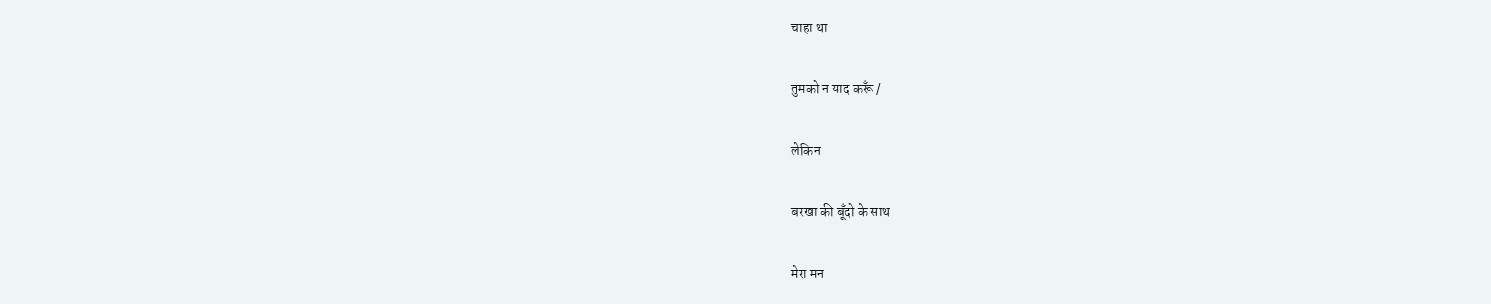चाहा था

तुमको न याद करूँ /

लेकिन

बरखा की बूँदो के साथ

मेरा मन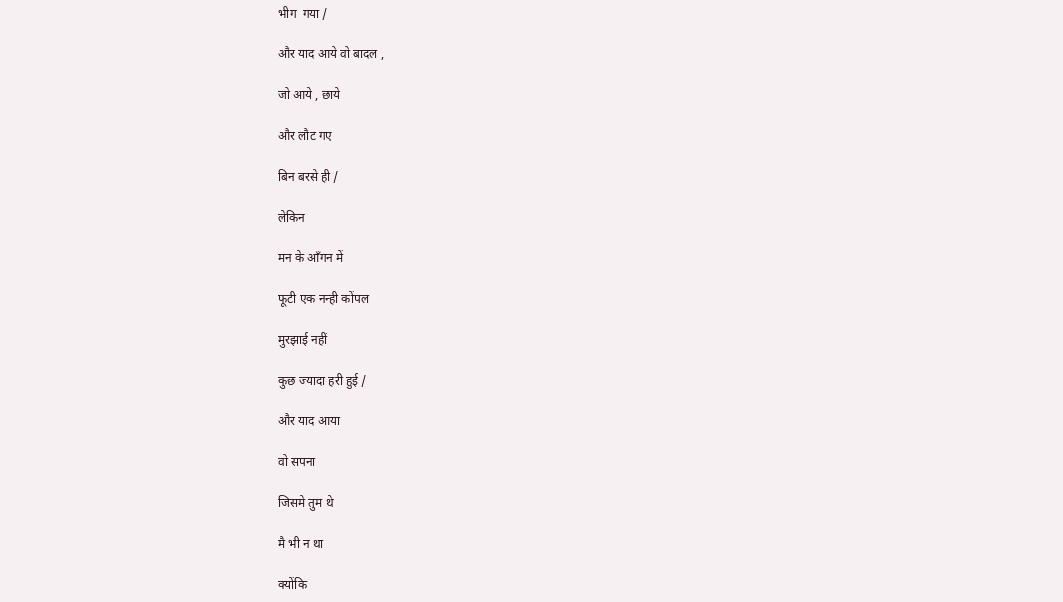भीग  गया /

और याद आये वो बादल ,

जो आये , छाये

और लौट गए

बिन बरसे ही /

लेकिन

मन के आँगन में

फूटी एक नन्ही कोंपल

मुरझाई नहीं

कुछ ज्यादा हरी हुई /

और याद आया

वो सपना

जिसमे तुम थे

मै भी न था

क्योंकि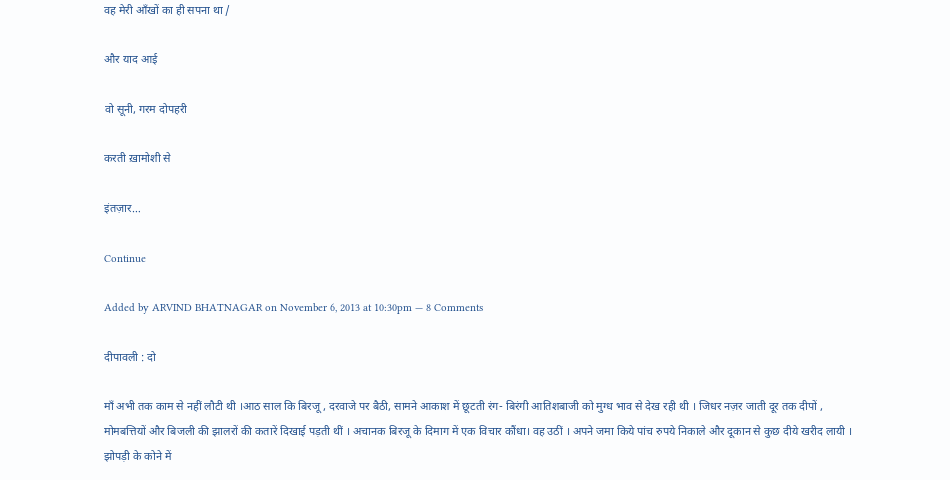वह मेरी आँखों का ही सपना था /

और याद आई

वो सूनी, गरम दोपहरी

करती ख़ामोशी से

इंतज़ार…

Continue

Added by ARVIND BHATNAGAR on November 6, 2013 at 10:30pm — 8 Comments

दीपावली : दो

माँ अभी तक काम से नहीं लौटी थी ।आठ साल कि बिरजू , दरवाजे पर बैठी, सामने आकाश में छूटती रंग- बिरंगी आतिशबाजी को मुग्ध भाव से देख रही थी । जिधर नज़र जाती दूर तक दीपों , मोमबत्तियों और बिजली की झालरों की कतारें दिखाई पड़ती थीं । अचानक बिरजू के दिमाग में एक विचार कौंधा। वह उठीं । अपने जमा किये पांच रुपये निकाले और दूकान से कुछ दीये खरीद लायी । झोपड़ी के कोने में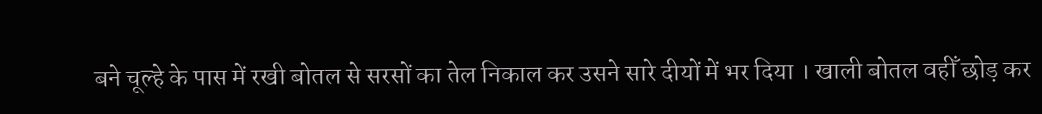बने चूल्हे के पास में रखी बोतल से सरसों का तेल निकाल कर उसने सारे दीयों में भर दिया । खाली बोतल वहीँ छोड़ कर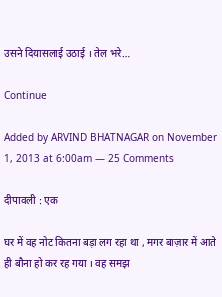उसने दियासलाई उठाई । तेल भरे…

Continue

Added by ARVIND BHATNAGAR on November 1, 2013 at 6:00am — 25 Comments

दीपावली : एक

घर में वह नोट कितना बड़ा लग रहा था , मगर बाज़ार में आते ही बौना हो कर रह गया । वह समझ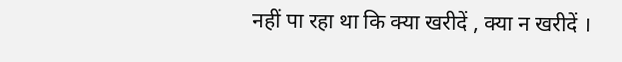नहीं पा रहा था कि क्या खरीदें , क्या न खरीदें ।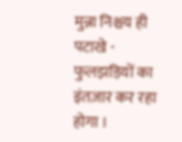मुन्ना निश्चय ही पटाखे - फुलझड़ियों का इंतज़ार कर रहा होगा ।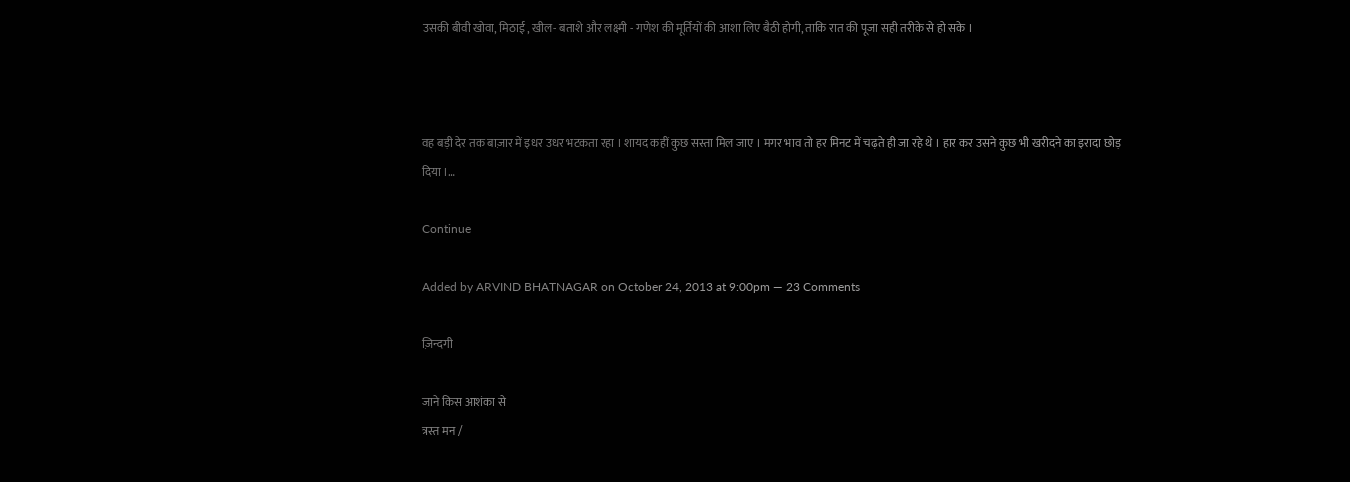उसकी बीवी खोवा, मिठाई , खील- बताशे और लक्ष्मी - गणेश की मूर्तियों की आशा लिए बैठी होगी, ताकि रात की पूजा सही तरीके से हो सके ।



वह बड़ी देर तक बाज़ार में इधर उधर भटकता रहा । शायद कहीं कुछ सस्ता मिल जाए । मगर भाव तो हर मिनट में चढ़ते ही जा रहे थे । हार कर उसने कुछ भी खरीदने का इरादा छोड़ दिया ।…

Continue

Added by ARVIND BHATNAGAR on October 24, 2013 at 9:00pm — 23 Comments

ज़िन्दगी

जाने किस आशंका से
त्रस्त मन /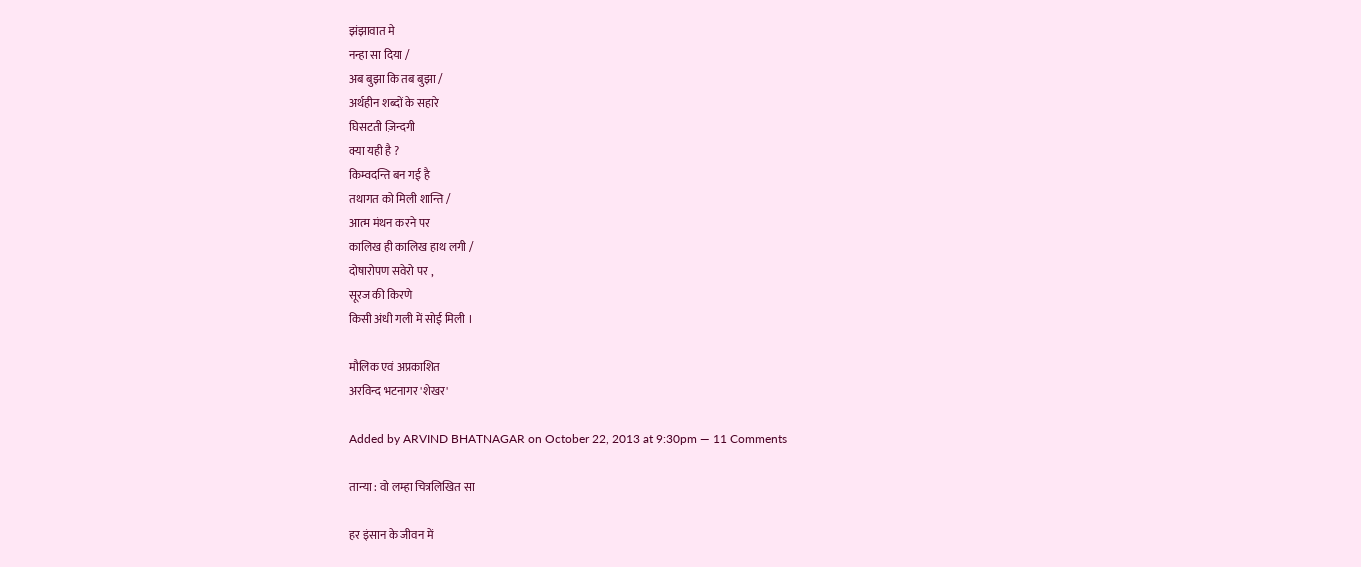झंझावात मे
नन्हा सा दिया /
अब बुझा कि तब बुझा /
अर्थहीन शब्दों के सहारे
घिसटती ज़िन्दगी
क्या यही है ?
किम्वदन्ति बन गई है
तथागत को मिली शान्ति /
आत्म मंथन करने पर
कालिख ही कालिख हाथ लगी /
दोषारोपण सवेरो पर ,
सूरज की किरणे
किसी अंधी गली में सोई मिली ।

मौलिक एवं अप्रकाशित
अरविन्द भटनागर 'शेखर'

Added by ARVIND BHATNAGAR on October 22, 2013 at 9:30pm — 11 Comments

तान्या : वो लम्हा चित्रलिखित सा

हर इंसान के जीवन में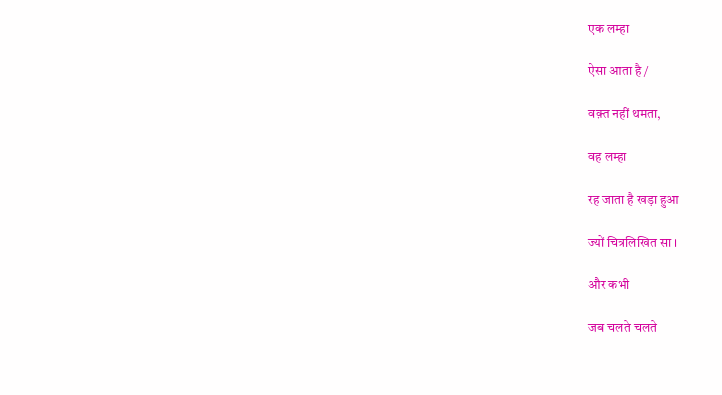एक लम्हा

ऐसा आता है /

वक़्त नहीं थमता,

वह लम्हा

रह जाता है खड़ा हुआ

ज्यों चित्रलिखित सा ।

और कभी

जब चलते चलते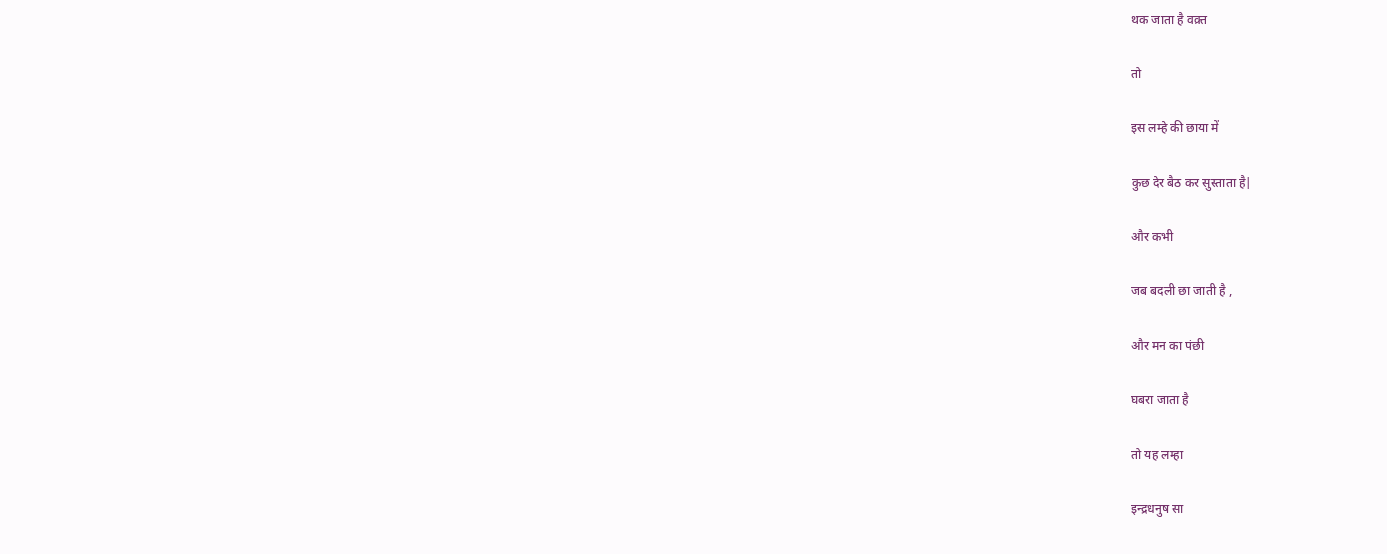थक जाता है वक़्त

तो

इस लम्हे की छाया में

कुछ देर बैठ कर सुस्ताता है|

और कभी

जब बदली छा जाती है ,

और मन का पंछी

घबरा जाता है

तो यह लम्हा

इन्द्रधनुष सा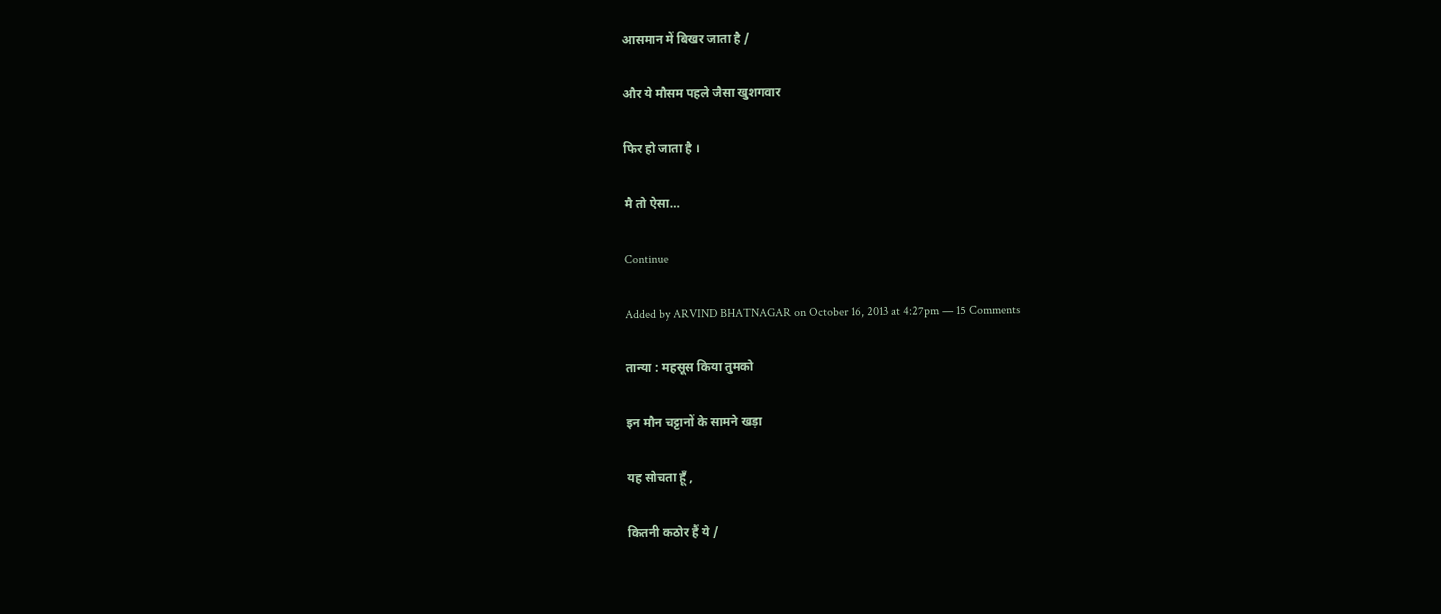आसमान में बिखर जाता है /

और ये मौसम पहले जैसा खुशगवार

फिर हो जाता है ।

मै तो ऐसा…

Continue

Added by ARVIND BHATNAGAR on October 16, 2013 at 4:27pm — 15 Comments

तान्या : महसूस किया तुमको

इन मौन चट्टानों के सामने खड़ा

यह सोचता हूँ ,

कितनी कठोर हैं ये /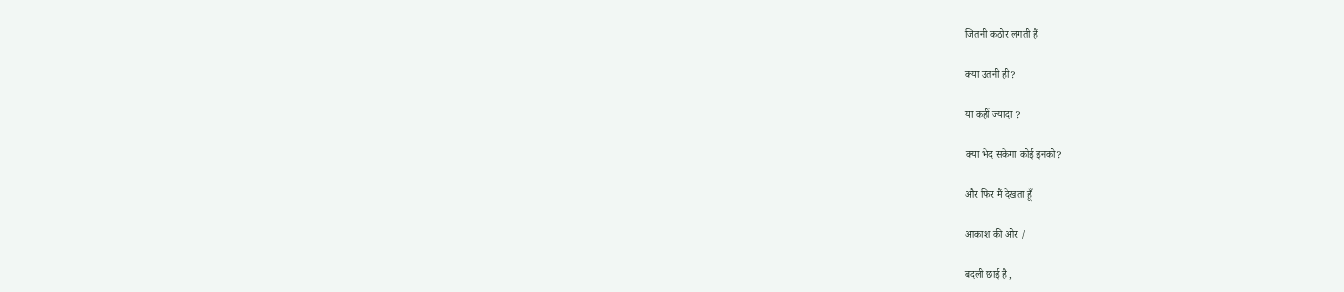जितनी कठोर लगती हैं

क्या उतनी ही?

या कहीं ज्यादा ?

क्या भेद सकेगा कोई इनको?

और फिर मैं देखता हूँ

आकाश की ओर /

बदली छाई है ,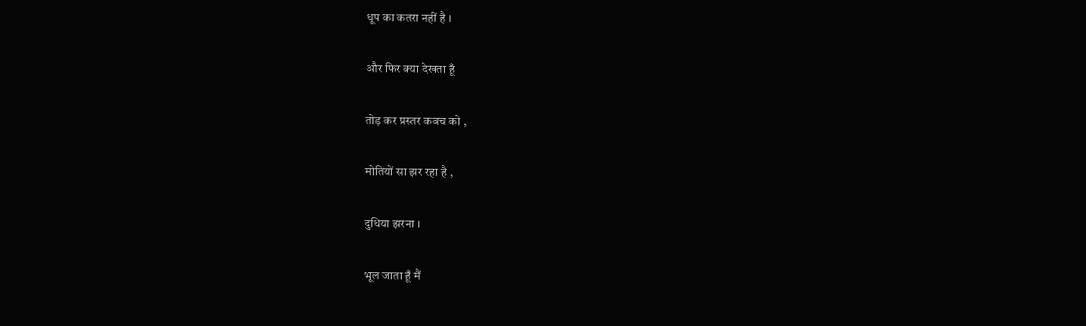धूप का कतरा नहीं है ।

और फिर क्या देखता हूँ

तोड़ कर प्रस्तर कवच को ,

मोतियों सा झर रहा है ,

दुधिया झरना ।

भूल जाता हूँ मैं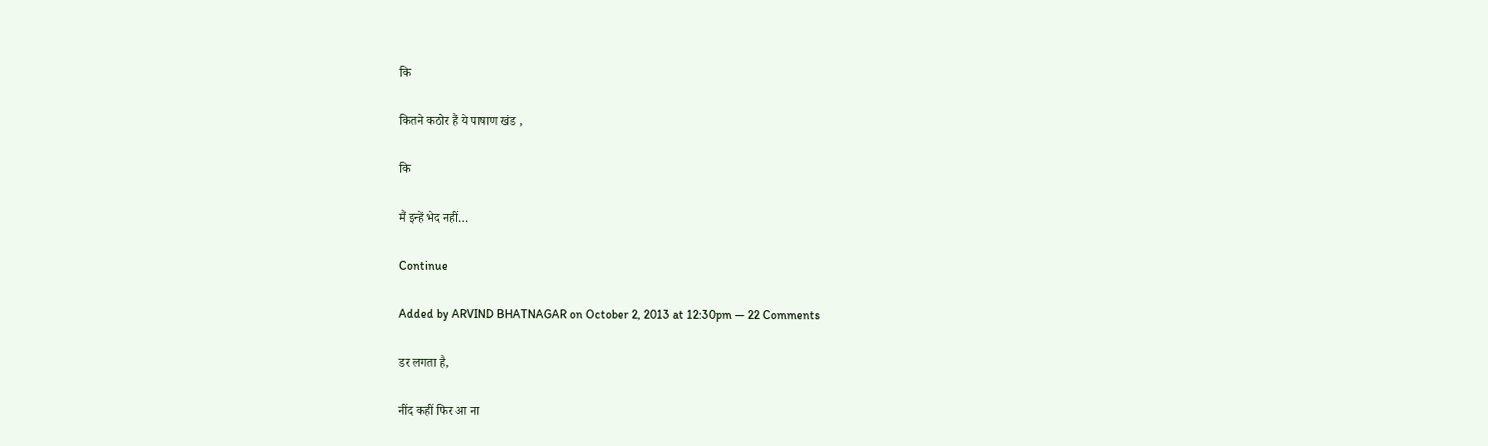कि

कितने कठोर हैं ये पाषाण खंड ,

कि

मैं इन्हें भेद नहीं…

Continue

Added by ARVIND BHATNAGAR on October 2, 2013 at 12:30pm — 22 Comments

डर लगता है,

नींद कहीं फिर आ ना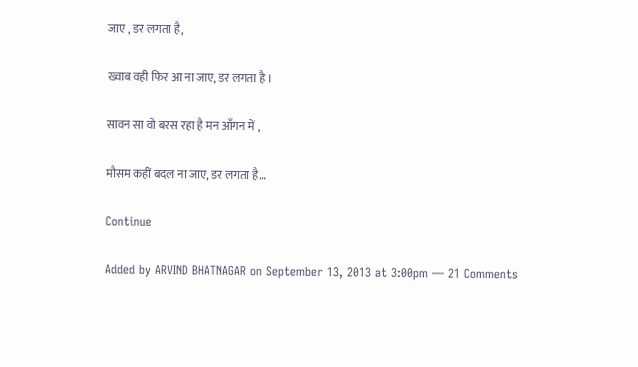जाए , डर लगता है,

ख्वाब वही फिर आ ना जाए, डर लगता है ।

सावन सा वो बरस रहा है मन आँगन में ,

मौसम कहीं बदल ना जाए, डर लगता है…

Continue

Added by ARVIND BHATNAGAR on September 13, 2013 at 3:00pm — 21 Comments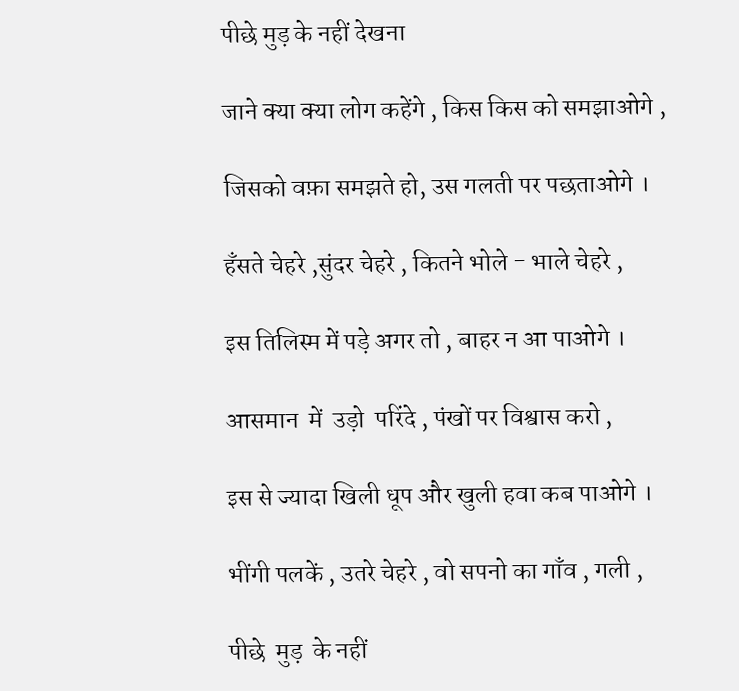पीछे मुड़ के नहीं देखना

जाने क्या क्या लोग कहेंगे , किस किस को समझाओगे ,

जिसको वफ़ा समझते हो, उस गलती पर पछताओगे ।

हँसते चेहरे ,सुंदर चेहरे , कितने भोले - भाले चेहरे ,

इस तिलिस्म में पड़े अगर तो , बाहर न आ पाओगे ।

आसमान  में  उड़ो  परिंदे , पंखों पर विश्वास करो ,

इस से ज्यादा खिली धूप और खुली हवा कब पाओगे ।

भींगी पलकें , उतरे चेहरे , वो सपनो का गाँव , गली ,

पीछे  मुड़  के नहीं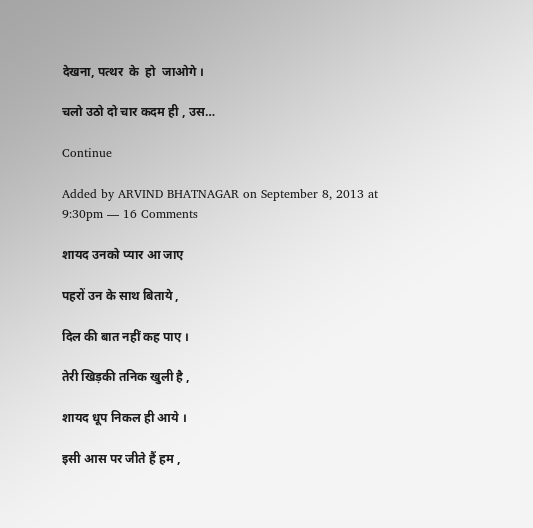देखना, पत्थर  के  हो  जाओगे ।

चलो उठो दो चार कदम ही , उस…

Continue

Added by ARVIND BHATNAGAR on September 8, 2013 at 9:30pm — 16 Comments

शायद उनको प्यार आ जाए

पहरों उन के साथ बिताये ,

दिल की बात नहीं कह पाए ।

तेरी खिड़की तनिक खुली है ,

शायद धूप निकल ही आये ।

इसी आस पर जीते हैं हम ,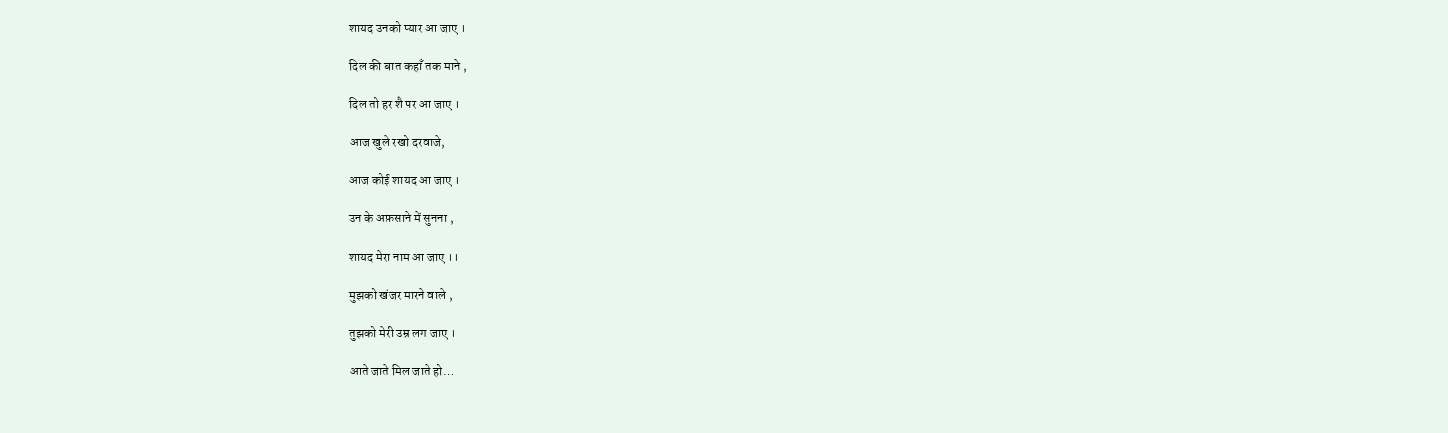शायद उनको प्यार आ जाए ।

दिल की बात कहाँ तक माने ,

दिल तो हर शै पर आ जाए ।

आज खुले रखो दरवाजे,

आज कोई शायद आ जाए ।

उन के अफ़साने में सुनना ,

शायद मेरा नाम आ जाए ।।

मुझको खंजर मारने वाले ,

तुझको मेरी उम्र लग जाए ।

आते जाते मिल जाते हो…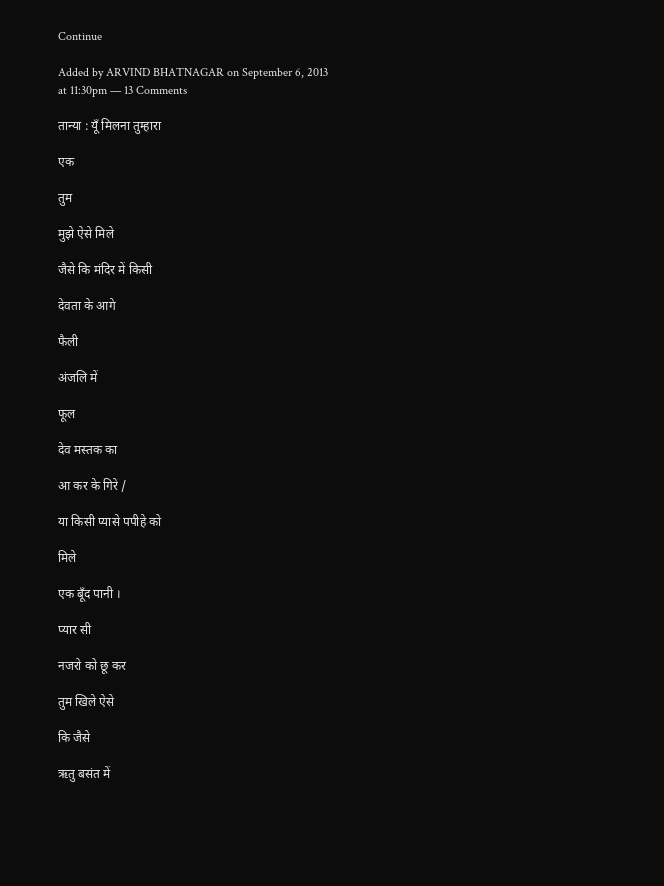Continue

Added by ARVIND BHATNAGAR on September 6, 2013 at 11:30pm — 13 Comments

तान्या : यूँ मिलना तुम्हारा

एक

तुम

मुझे ऐसे मिले

जैसे कि मंदिर में किसी

देवता के आगे

फैली

अंजलि में

फूल

देव मस्तक का

आ कर के गिरे /

या किसी प्यासे पपीहे को

मिले

एक बूँद पानी ।

प्यार सी

नजरो को छू कर

तुम खिले ऐसे

कि जैसे

ऋतु बसंत में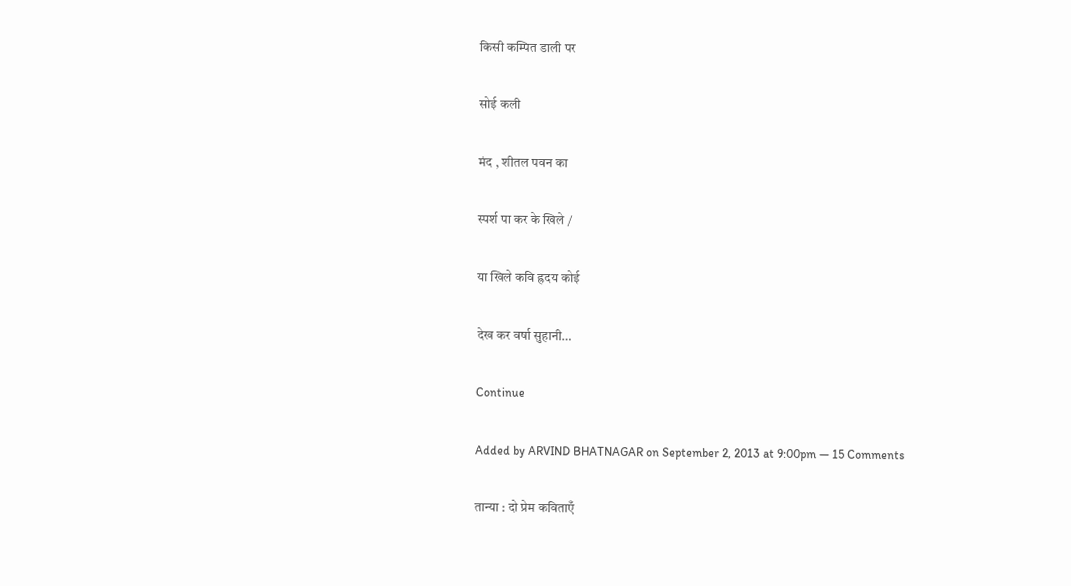किसी कम्पित डाली पर

सोई कली

मंद , शीतल पवन का

स्पर्श पा कर के खिले /

या खिले कवि ह्रदय कोई

देख कर वर्षा सुहानी…

Continue

Added by ARVIND BHATNAGAR on September 2, 2013 at 9:00pm — 15 Comments

तान्या : दो प्रेम कविताएँ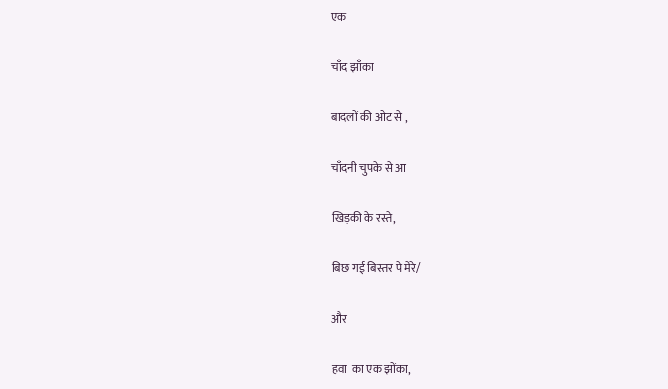एक

चाँद झाँका

बादलों की ओट से ,

चाँदनी चुपके से आ

खिड़की के रस्ते,

बिछ गई बिस्तर पे मेरे/

और

हवा  का एक झोंका,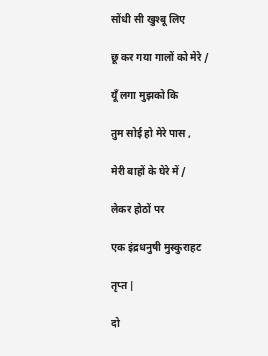सोंधी सी खुश्बू लिए

छू कर गया गालों को मेरे /

यूँ लगा मुझको कि

तुम सोई हो मेरे पास ,

मेरी बाहों के घेरे में /

लेकर होठों पर

एक इंद्रधनुषी मुस्कुराहट

तृप्त |

दो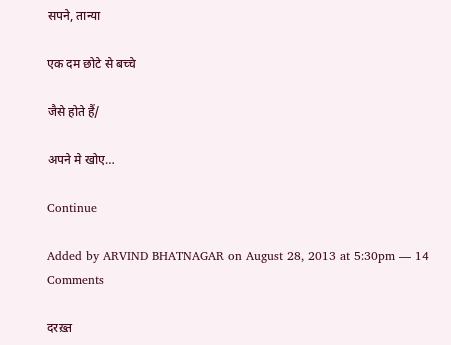सपने, तान्या

एक दम छोटे से बच्चे

जैसे होते हैं/

अपने मे खोए…

Continue

Added by ARVIND BHATNAGAR on August 28, 2013 at 5:30pm — 14 Comments

दरख़्त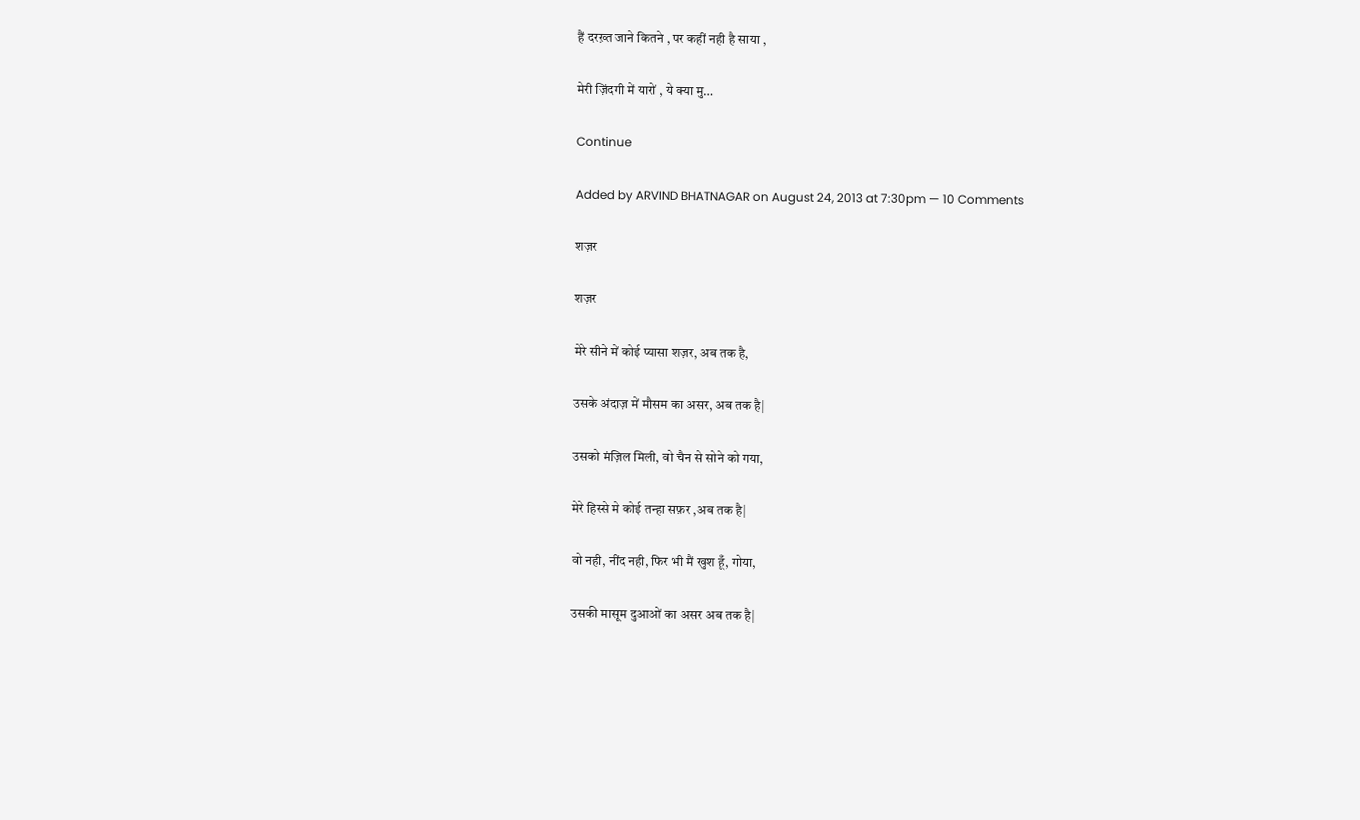हैं दरख़्त जाने कितने , पर कहीं नही है साया ,

मेरी ज़िंदगी में यारों , ये क्या मु…

Continue

Added by ARVIND BHATNAGAR on August 24, 2013 at 7:30pm — 10 Comments

शज़र

शज़र

मेरे सीने में कोई प्यासा शज़र, अब तक है,

उसके अंदाज़ में मौसम का असर, अब तक है|

उसको मंज़िल मिली, वो चैन से सोने को गया,

मेरे हिस्से मे कोई तन्हा सफ़र ,अब तक है|

वो नही, नींद नही, फिर भी मैं खुश हूँ, गोया,

उसकी मासूम दुआओं का असर अब तक है|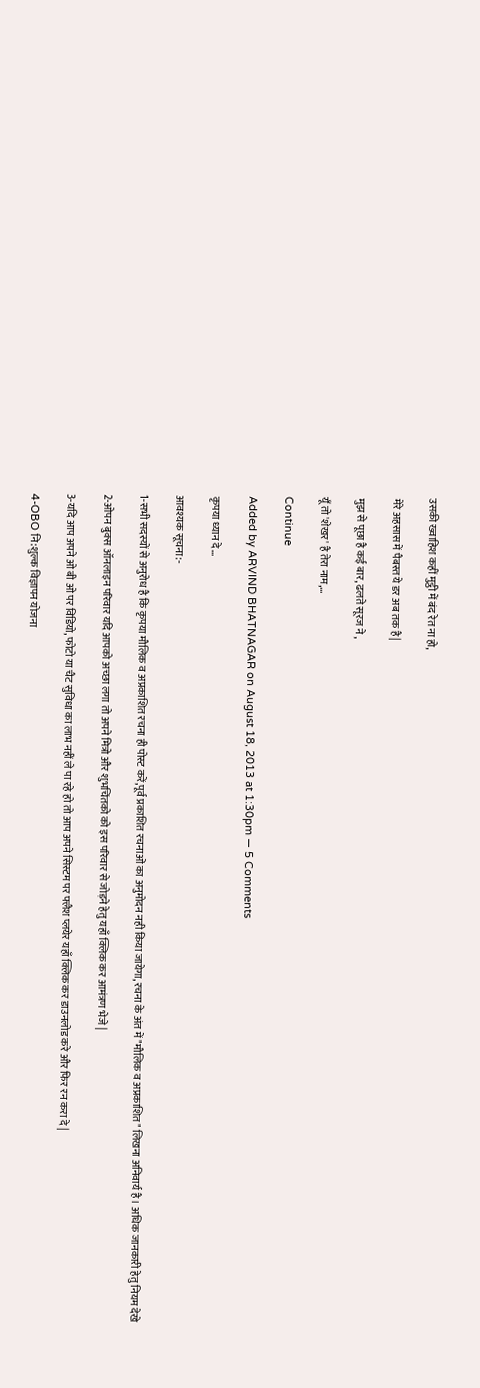उसकी ख्वाहिश कहीं मुट्ठी में बंद रेत ना हो,

मेरे अहसास में पैबस्त ये डर अब तक है|

मुझ से पूछा है कई बार, ढलते सूरज ने ,

यूँ तो 'शेखर' है तेरा नाम,…

Continue

Added by ARVIND BHATNAGAR on August 18, 2013 at 1:30pm — 5 Comments

कृपया ध्यान दे...

आवश्यक सूचना:-

1-सभी सदस्यों से अनुरोध है कि कृपया मौलिक व अप्रकाशित रचना ही पोस्ट करें,पूर्व प्रकाशित रचनाओं का अनुमोदन नही किया जायेगा, रचना के अंत में "मौलिक व अप्रकाशित" लिखना अनिवार्य है । अधिक जानकारी हेतु नियम देखे

2-ओपन बुक्स ऑनलाइन परिवार यदि आपको अच्छा लगा तो अपने मित्रो और शुभचिंतको को इस परिवार से जोड़ने हेतु यहाँ क्लिक कर आमंत्रण भेजे |

3-यदि आप अपने ओ बी ओ पर विडियो, फोटो या चैट सुविधा का लाभ नहीं ले पा रहे हो तो आप अपने सिस्टम पर फ्लैश प्लयेर यहाँ क्लिक कर डाउनलोड करे और फिर रन करा दे |

4-OBO नि:शुल्क विज्ञापन योजना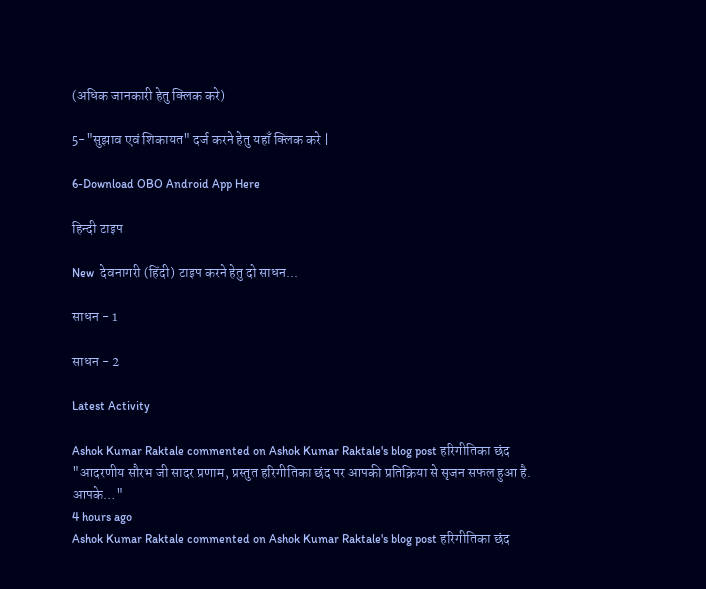(अधिक जानकारी हेतु क्लिक करे)

5-"सुझाव एवं शिकायत" दर्ज करने हेतु यहाँ क्लिक करे |

6-Download OBO Android App Here

हिन्दी टाइप

New  देवनागरी (हिंदी) टाइप करने हेतु दो साधन...

साधन - 1

साधन - 2

Latest Activity

Ashok Kumar Raktale commented on Ashok Kumar Raktale's blog post हरिगीतिका छंद
"आदरणीय सौरभ जी सादर प्रणाम, प्रस्तुत हरिगीतिका छंद पर आपकी प्रतिक्रिया से सृजन सफल हुआ है. आपके…"
4 hours ago
Ashok Kumar Raktale commented on Ashok Kumar Raktale's blog post हरिगीतिका छंद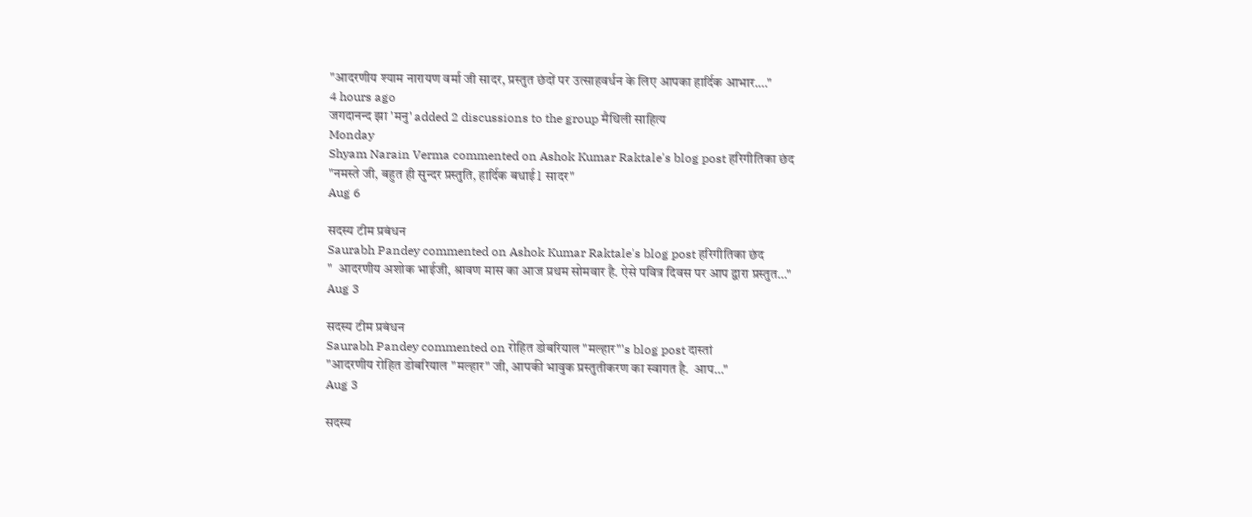"आदरणीय श्याम नारायण वर्मा जी सादर, प्रस्तुत छंदों पर उत्साहवर्धन के लिए आपका हार्दिक आभार.…"
4 hours ago
जगदानन्द झा 'मनु' added 2 discussions to the group मैथिली साहित्य
Monday
Shyam Narain Verma commented on Ashok Kumar Raktale's blog post हरिगीतिका छंद
"नमस्ते जी, बहुत ही सुन्दर प्रस्तुति, हार्दिक बधाई l सादर"
Aug 6

सदस्य टीम प्रबंधन
Saurabh Pandey commented on Ashok Kumar Raktale's blog post हरिगीतिका छंद
"  आदरणीय अशोक भाईजी, श्रावण मास का आज प्रथम सोमवार है. ऐसे पवित्र दिवस पर आप द्वारा प्रस्तुत…"
Aug 3

सदस्य टीम प्रबंधन
Saurabh Pandey commented on रोहित डोबरियाल "मल्हार"'s blog post दास्तां
"आदरणीय रोहित डोबरियाल "मल्हार" जी, आपकी भावुक प्रस्तुतीकरण का स्वागत है.  आप…"
Aug 3

सदस्य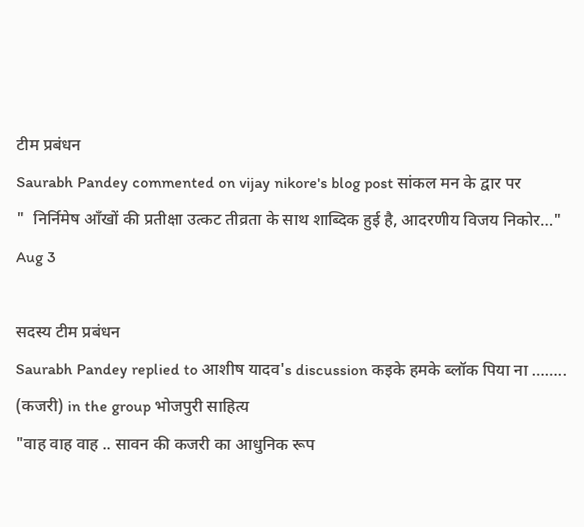टीम प्रबंधन
Saurabh Pandey commented on vijay nikore's blog post सांकल मन के द्वार पर
"  निर्निमेष आँखों की प्रतीक्षा उत्कट तीव्रता के साथ शाब्दिक हुई है, आदरणीय विजय निकोर…"
Aug 3

सदस्य टीम प्रबंधन
Saurabh Pandey replied to आशीष यादव's discussion कइके हमके ब्लॉक पिया ना ……..  (कजरी) in the group भोजपुरी साहित्य
"वाह वाह वाह .. सावन की कजरी का आधुनिक रूप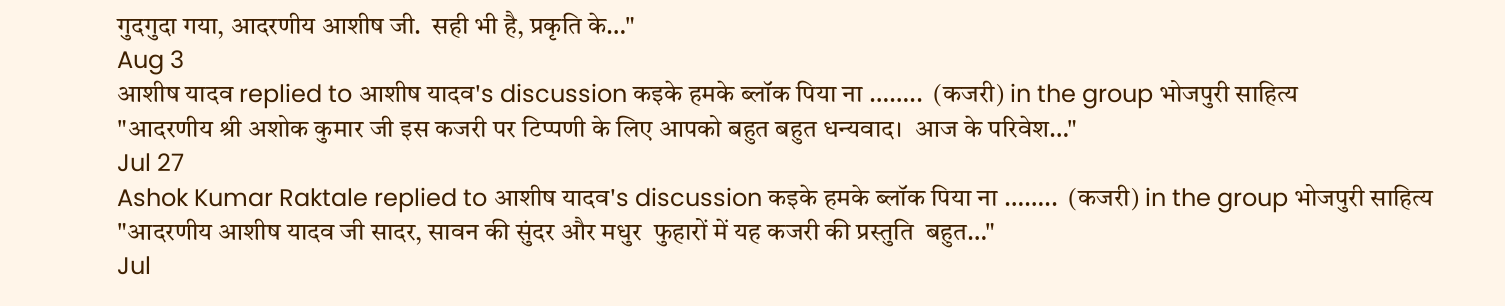गुदगुदा गया, आदरणीय आशीष जी.  सही भी है, प्रकृति के…"
Aug 3
आशीष यादव replied to आशीष यादव's discussion कइके हमके ब्लॉक पिया ना ……..  (कजरी) in the group भोजपुरी साहित्य
"आदरणीय श्री अशोक कुमार जी इस कजरी पर टिप्पणी के लिए आपको बहुत बहुत धन्यवाद।  आज के परिवेश…"
Jul 27
Ashok Kumar Raktale replied to आशीष यादव's discussion कइके हमके ब्लॉक पिया ना ……..  (कजरी) in the group भोजपुरी साहित्य
"आदरणीय आशीष यादव जी सादर, सावन की सुंदर और मधुर  फुहारों में यह कजरी की प्रस्तुति  बहुत…"
Jul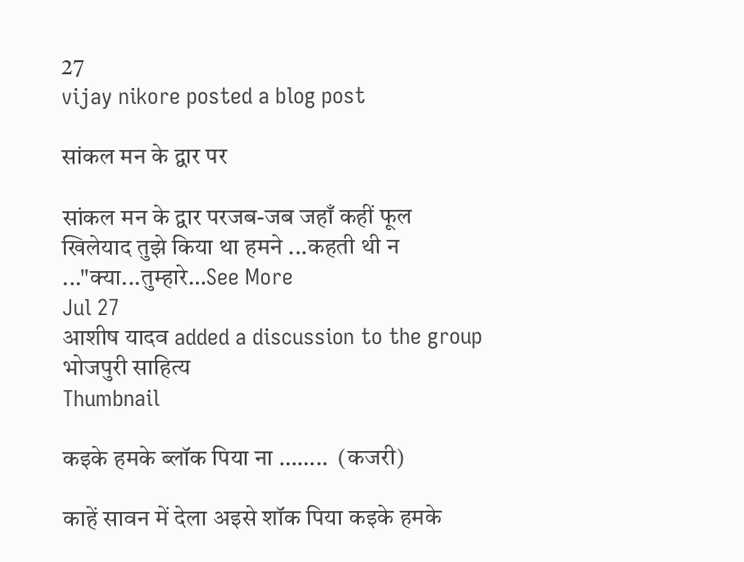27
vijay nikore posted a blog post

सांकल मन के द्वार पर

सांकल मन के द्वार परजब-जब जहाँ कहीं फूल खिलेयाद तुझे किया था हमने ...कहती थी न ..."क्या...तुम्हारे…See More
Jul 27
आशीष यादव added a discussion to the group भोजपुरी साहित्य
Thumbnail

कइके हमके ब्लॉक पिया ना ……..  (कजरी)

काहें सावन में देला अइसे शॉक पिया कइके हमके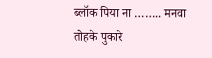ब्लॉक पिया ना …….. मनवा तोहके पुकारे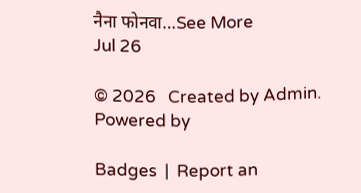नैना फोनवा…See More
Jul 26

© 2026   Created by Admin.   Powered by

Badges  |  Report an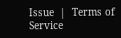Issue  |  Terms of Service